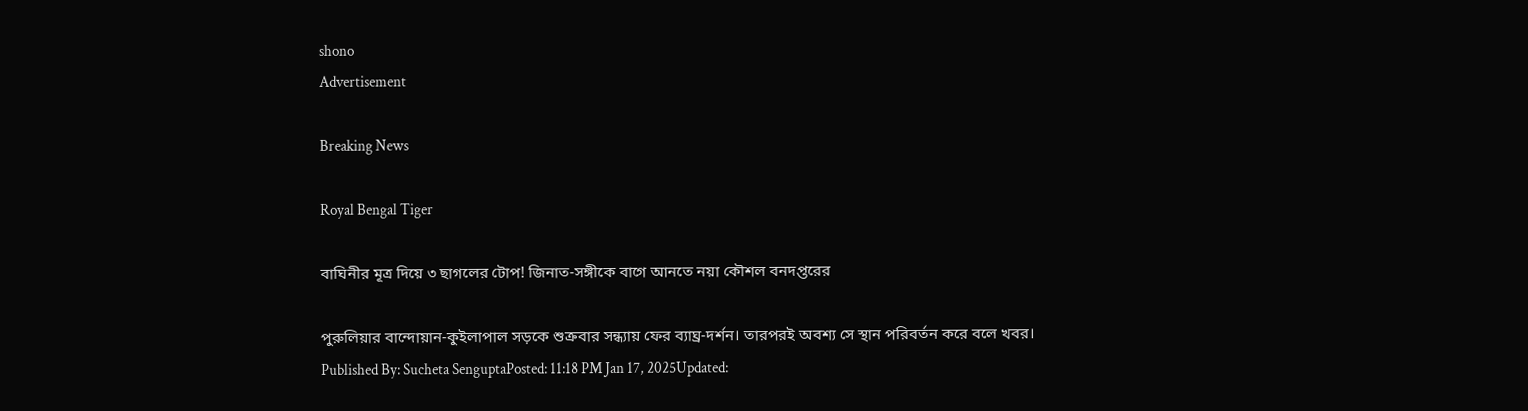shono
Advertisement

Breaking News

Royal Bengal Tiger

বাঘিনীর মূত্র দিয়ে ৩ ছাগলের টোপ! জিনাত-সঙ্গীকে বাগে আনতে নয়া কৌশল বনদপ্তরের

পুরুলিয়ার বান্দোয়ান-কুইলাপাল সড়কে শুক্রবার সন্ধ্যায় ফের ব্যাঘ্র-দর্শন। তারপরই অবশ্য সে স্থান পরিবর্তন করে বলে খবর।
Published By: Sucheta SenguptaPosted: 11:18 PM Jan 17, 2025Updated: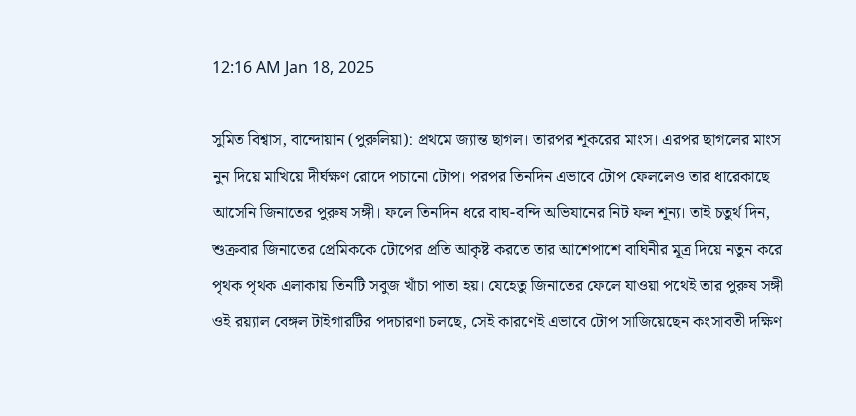12:16 AM Jan 18, 2025

সুমিত বিশ্বাস, বান্দোয়ান (পুরুলিয়া): প্রথমে জ্যান্ত ছাগল। তারপর শূকরের মাংস। এরপর ছাগলের মাংস নুন দিয়ে মাখিয়ে দীর্ঘক্ষণ রোদে পচানো টোপ। পরপর তিনদিন এভাবে টোপ ফেললেও তার ধারেকাছে আসেনি জিনাতের পুরুষ সঙ্গী। ফলে তিনদিন ধরে বাঘ-বন্দি অভিযানের নিট ফল শূন্য। তাই চতুর্থ দিন, শুক্রবার জিনাতের প্রেমিককে টোপের প্রতি আকৃষ্ট করতে তার আশেপাশে বাঘিনীর মূত্র দিয়ে নতুন করে পৃথক পৃথক এলাকায় তিনটি সবুজ খাঁচা পাতা হয়। যেহেতু জিনাতের ফেলে যাওয়া পথেই তার পুরুষ সঙ্গী ওই রয়্যাল বেঙ্গল টাইগারটির পদচারণা চলছে, সেই কারণেই এভাবে টোপ সাজিয়েছেন কংসাবতী দক্ষিণ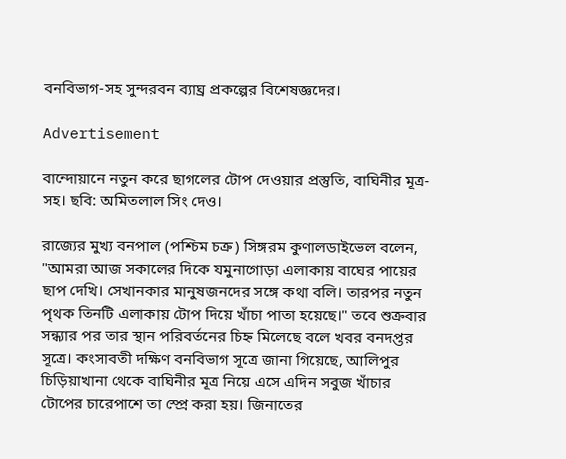বনবিভাগ-সহ সুন্দরবন ব্যাঘ্র প্রকল্পের বিশেষজ্ঞদের।

Advertisement

বান্দোয়ানে নতুন করে ছাগলের টোপ দেওয়ার প্রস্তুতি, বাঘিনীর মূত্র-সহ। ছবি: অমিতলাল সিং দেও।

রাজ্যের মুখ্য বনপাল (পশ্চিম চক্র) সিঙ্গরম কুণালডাইভেল বলেন, "আমরা আজ সকালের দিকে যমুনাগোড়া এলাকায় বাঘের পায়ের ছাপ দেখি। সেখানকার মানুষজনদের সঙ্গে কথা বলি। তারপর নতুন পৃথক তিনটি এলাকায় টোপ দিয়ে খাঁচা পাতা হয়েছে।" তবে শুক্রবার সন্ধ্যার পর তার স্থান পরিবর্তনের চিহ্ন মিলেছে বলে খবর বনদপ্তর সূত্রে। কংসাবতী দক্ষিণ বনবিভাগ সূত্রে জানা গিয়েছে, আলিপুর চিড়িয়াখানা থেকে বাঘিনীর মূত্র নিয়ে এসে এদিন সবুজ খাঁচার টোপের চারেপাশে তা স্প্রে করা হয়। জিনাতের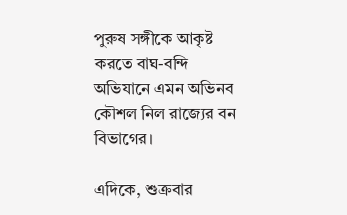পুরুষ সঙ্গীকে আকৃষ্ট করতে বাঘ-বন্দি অভিযানে এমন অভিনব কৌশল নিল রাজ্যের বন বিভাগের।

এদিকে, শুক্রবার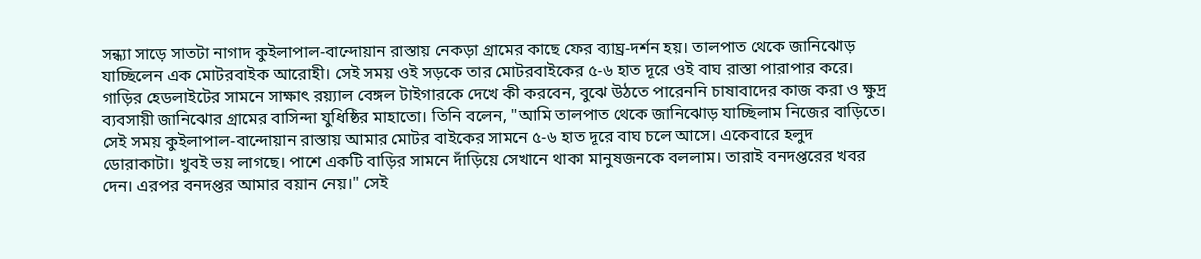সন্ধ্যা সাড়ে সাতটা নাগাদ কুইলাপাল-বান্দোয়ান রাস্তায় নেকড়া গ্রামের কাছে ফের ব্যাঘ্র-দর্শন হয়। তালপাত থেকে জানিঝোড় যাচ্ছিলেন এক মোটরবাইক আরোহী। সেই সময় ওই সড়কে তার মোটরবাইকের ৫-৬ হাত দূরে ওই বাঘ রাস্তা পারাপার করে। গাড়ির হেডলাইটের সামনে সাক্ষাৎ রয়্যাল বেঙ্গল টাইগারকে দেখে কী করবেন, বুঝে উঠতে পারেননি চাষাবাদের কাজ করা ও ক্ষুদ্র ব্যবসায়ী জানিঝোর গ্রামের বাসিন্দা যুধিষ্ঠির মাহাতো। তিনি বলেন, "আমি তালপাত থেকে জানিঝোড় যাচ্ছিলাম নিজের বাড়িতে। সেই সময় কুইলাপাল-বান্দোয়ান রাস্তায় আমার মোটর বাইকের সামনে ৫-৬ হাত দূরে বাঘ চলে আসে। একেবারে হলুদ ডোরাকাটা। খুবই ভয় লাগছে। পাশে একটি বাড়ির সামনে দাঁড়িয়ে সেখানে থাকা মানুষজনকে বললাম। তারাই বনদপ্তরের খবর দেন। এরপর বনদপ্তর আমার বয়ান নেয়।" সেই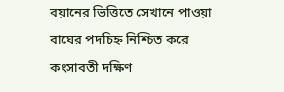বয়ানের ভিত্তিতে সেখানে পাওয়া বাঘের পদচিহ্ন নিশ্চিত করে কংসাবতী দক্ষিণ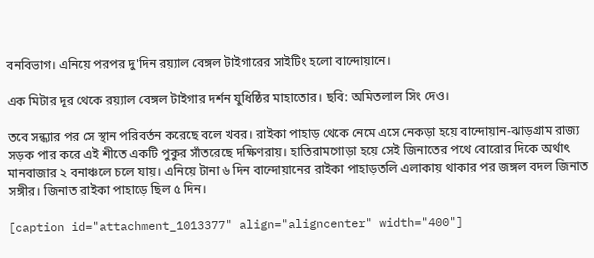বনবিভাগ। এনিয়ে পরপর দু'দিন রয়্যাল বেঙ্গল টাইগারের সাইটিং হলো বান্দোয়ানে।

এক মিটার দূর থেকে রয়্যাল বেঙ্গল টাইগার দর্শন যুধিষ্ঠির মাহাতোর। ছবি: অমিতলাল সিং দেও।

তবে সন্ধ্যার পর সে স্থান পরিবর্তন করেছে বলে খবর। রাইকা পাহাড় থেকে নেমে এসে নেকড়া হয়ে বান্দোয়ান-ঝাড়গ্রাম রাজ্য সড়ক পার করে এই শীতে একটি পুকুর সাঁতরেছে দক্ষিণরায়। হাতিরামগোড়া হয়ে সেই জিনাতের পথে বোরোর দিকে অর্থাৎ মানবাজার ২ বনাঞ্চলে চলে যায়। এনিয়ে টানা ৬ দিন বান্দোয়ানের রাইকা পাহাড়তলি এলাকায় থাকার পর জঙ্গল বদল জিনাত সঙ্গীর। জিনাত রাইকা পাহাড়ে ছিল ৫ দিন।

[caption id="attachment_1013377" align="aligncenter" width="400"]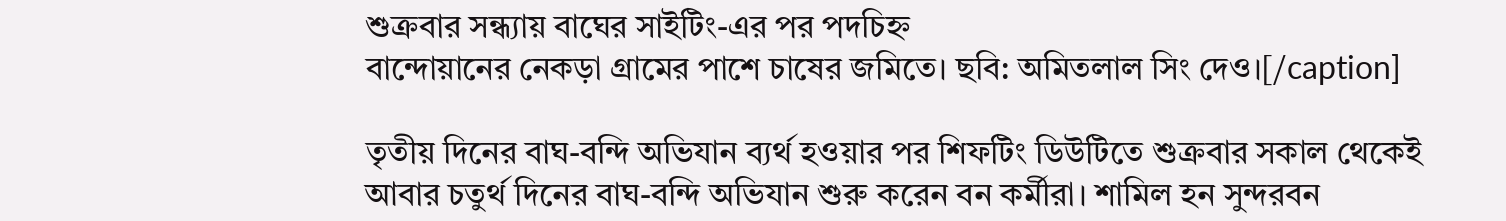শুক্রবার সন্ধ্যায় বাঘের সাইটিং-এর পর পদচিহ্ন
বান্দোয়ানের নেকড়া গ্রামের পাশে চাষের জমিতে। ছবি: অমিতলাল সিং দেও।[/caption]

তৃতীয় দিনের বাঘ-বন্দি অভিযান ব্যর্থ হওয়ার পর শিফটিং ডিউটিতে শুক্রবার সকাল থেকেই আবার চতুর্থ দিনের বাঘ-বন্দি অভিযান শুরু করেন বন কর্মীরা। শামিল হন সুন্দরবন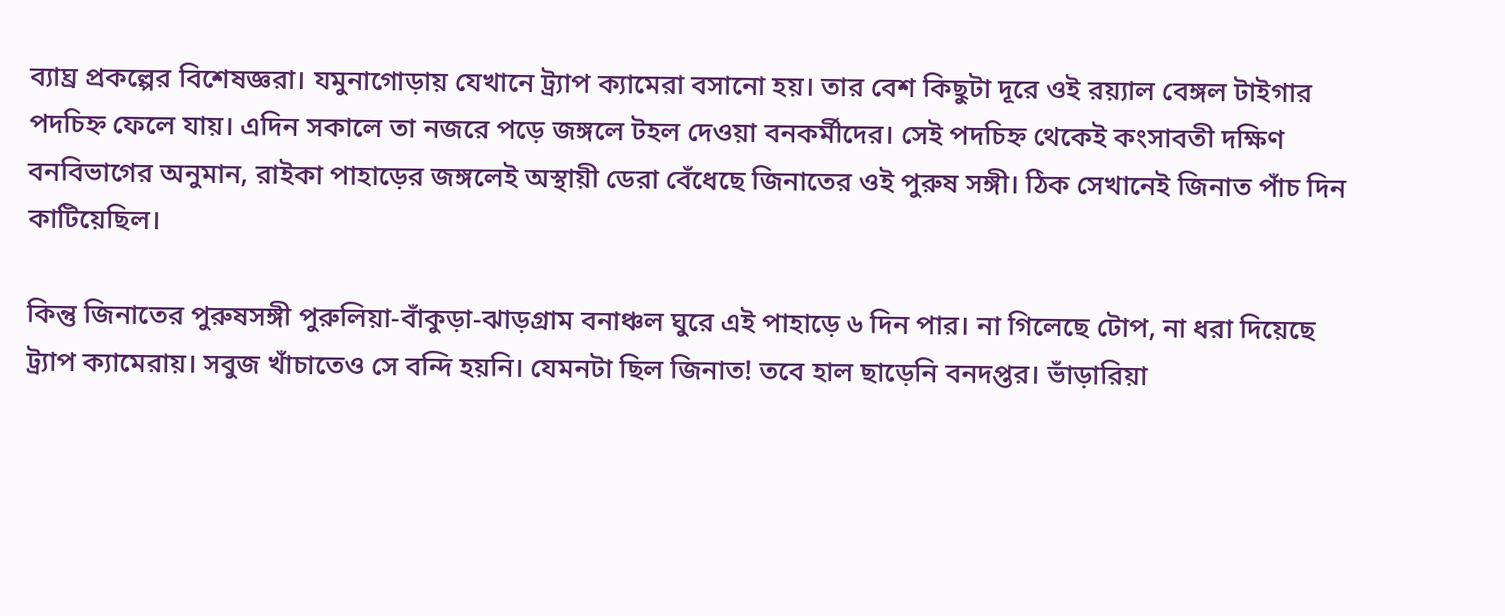ব্যাঘ্র প্রকল্পের বিশেষজ্ঞরা। যমুনাগোড়ায় যেখানে ট্র্যাপ ক্যামেরা বসানো হয়। তার বেশ কিছুটা দূরে ওই রয়্যাল বেঙ্গল টাইগার পদচিহ্ন ফেলে যায়। এদিন সকালে তা নজরে পড়ে জঙ্গলে টহল দেওয়া বনকর্মীদের। সেই পদচিহ্ন থেকেই কংসাবতী দক্ষিণ বনবিভাগের অনুমান, রাইকা পাহাড়ের জঙ্গলেই অস্থায়ী ডেরা বেঁধেছে জিনাতের ওই পুরুষ সঙ্গী। ঠিক সেখানেই জিনাত পাঁচ দিন কাটিয়েছিল।

কিন্তু জিনাতের পুরুষসঙ্গী পুরুলিয়া-বাঁকুড়া-ঝাড়গ্রাম বনাঞ্চল ঘুরে এই পাহাড়ে ৬ দিন পার। না গিলেছে টোপ, না ধরা দিয়েছে ট্র্যাপ ক্যামেরায়। সবুজ খাঁচাতেও সে বন্দি হয়নি। যেমনটা ছিল জিনাত! তবে হাল ছাড়েনি বনদপ্তর। ভাঁড়ারিয়া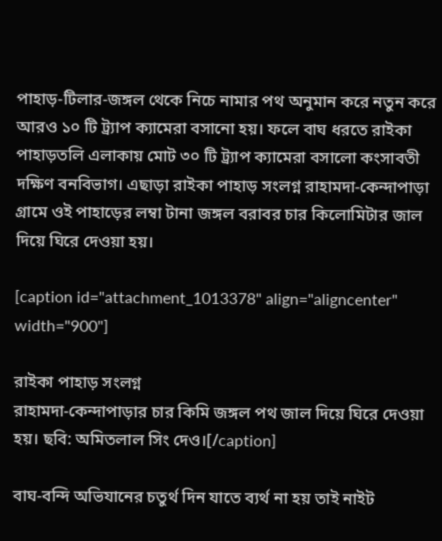পাহাড়-টিলার-জঙ্গল থেকে নিচে নামার পথ অনুমান করে নতুন করে আরও ১০ টি ট্র্যাপ ক্যামেরা বসানো হয়। ফলে বাঘ ধরতে রাইকা পাহাড়তলি এলাকায় মোট ৩০ টি ট্র্যাপ ক্যামেরা বসালো কংসাবতী দক্ষিণ বনবিভাগ। এছাড়া রাইকা পাহাড় সংলগ্ন রাহামদা-কেন্দাপাড়া গ্রামে ওই পাহাড়ের লম্বা টানা জঙ্গল বরাবর চার কিলোমিটার জাল দিয়ে ঘিরে দেওয়া হয়।

[caption id="attachment_1013378" align="aligncenter" width="900"]

রাইকা পাহাড় সংলগ্ন
রাহামদা-কেন্দাপাড়ার চার কিমি জঙ্গল পথ জাল দিয়ে ঘিরে দেওয়া হয়। ছবি: অমিতলাল সিং দেও।[/caption]

বাঘ-বন্দি অভিযানের চতুর্থ দিন যাতে ব্যর্থ না হয় তাই নাইট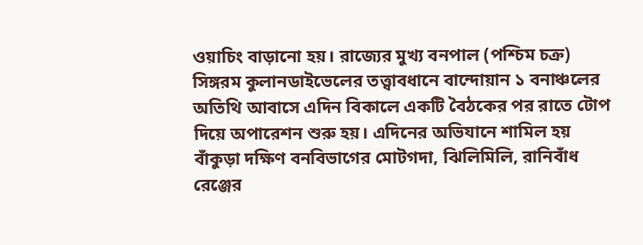ওয়াচিং বাড়ানো হয়। রাজ্যের মুখ্য বনপাল (পশ্চিম চক্র) সিঙ্গরম কুলানডাইভেলের তত্ত্বাবধানে বান্দোয়ান ১ বনাঞ্চলের অতিথি আবাসে এদিন বিকালে একটি বৈঠকের পর রাতে টোপ দিয়ে অপারেশন শুরু হয়। এদিনের অভিযানে শামিল হয় বাঁকুড়া দক্ষিণ বনবিভাগের মোটগদা, ঝিলিমিলি, রানিবাঁধ রেঞ্জের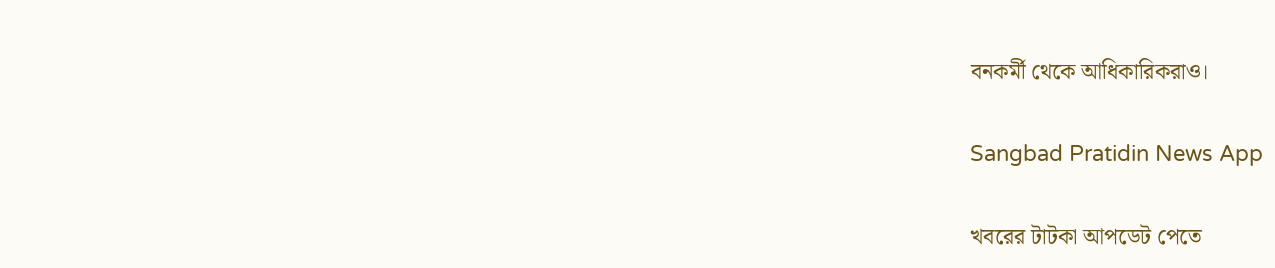বনকর্মী থেকে আধিকারিকরাও।

Sangbad Pratidin News App

খবরের টাটকা আপডেট পেতে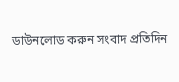ডাউনলোড করুন সংবাদ প্রতিদিন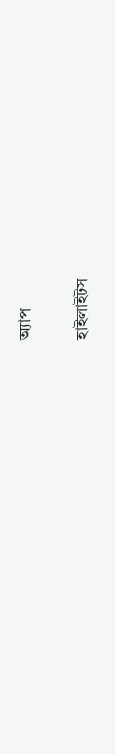অ্যাপ

হাইলাইটস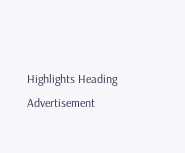Highlights Heading
Advertisement